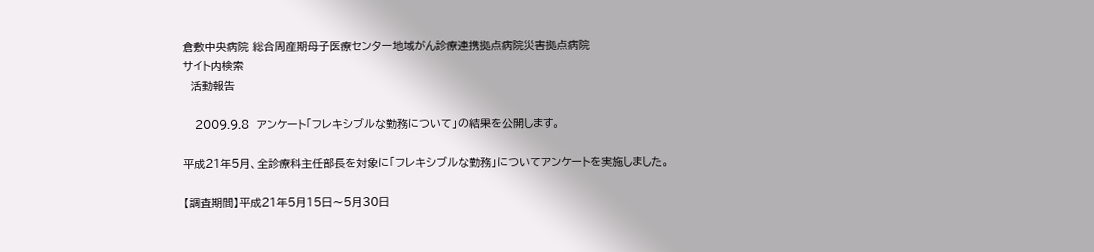倉敷中央病院 総合周産期母子医療センター地域がん診療連携拠点病院災害拠点病院
サイト内検索
  活動報告

   2009.9.8  アンケート「フレキシブルな勤務について」の結果を公開します。

平成21年5月、全診療科主任部長を対象に「フレキシブルな勤務」についてアンケートを実施しました。

【調査期間】平成21年5月15日〜5月30日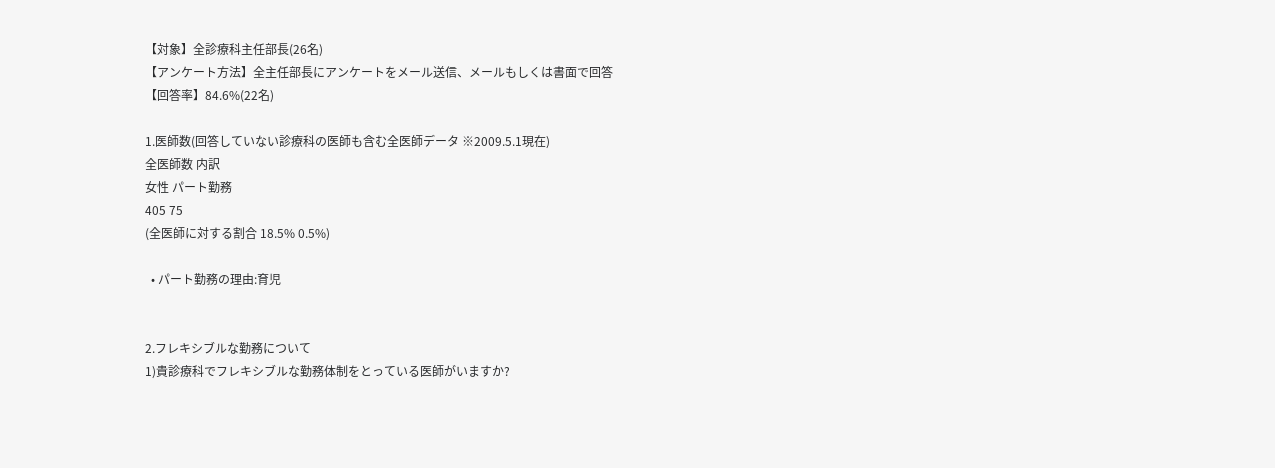【対象】全診療科主任部長(26名)
【アンケート方法】全主任部長にアンケートをメール送信、メールもしくは書面で回答
【回答率】84.6%(22名)

1.医師数(回答していない診療科の医師も含む全医師データ ※2009.5.1現在)
全医師数 内訳
女性 パート勤務
405 75
(全医師に対する割合 18.5% 0.5%)

  • パート勤務の理由:育児


2.フレキシブルな勤務について
1)貴診療科でフレキシブルな勤務体制をとっている医師がいますか?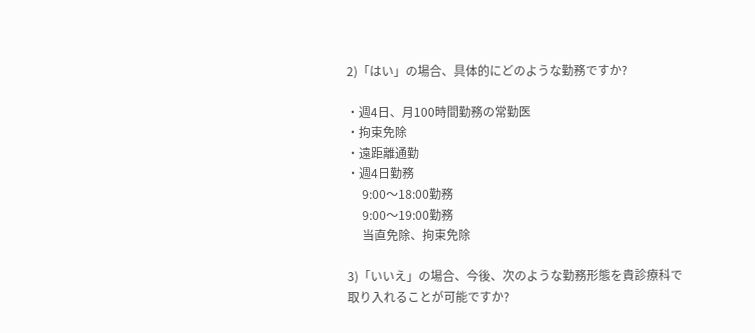2)「はい」の場合、具体的にどのような勤務ですか?

・週4日、月100時間勤務の常勤医
・拘束免除
・遠距離通勤
・週4日勤務
     9:00〜18:00勤務
     9:00〜19:00勤務
     当直免除、拘束免除

3)「いいえ」の場合、今後、次のような勤務形態を貴診療科で取り入れることが可能ですか?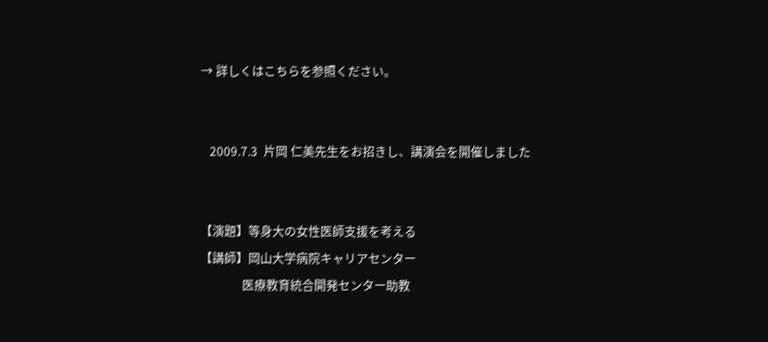→ 詳しくはこちらを参照ください。


   2009.7.3  片岡 仁美先生をお招きし、講演会を開催しました


【演題】等身大の女性医師支援を考える
【講師】岡山大学病院キャリアセンター
              医療教育統合開発センター助教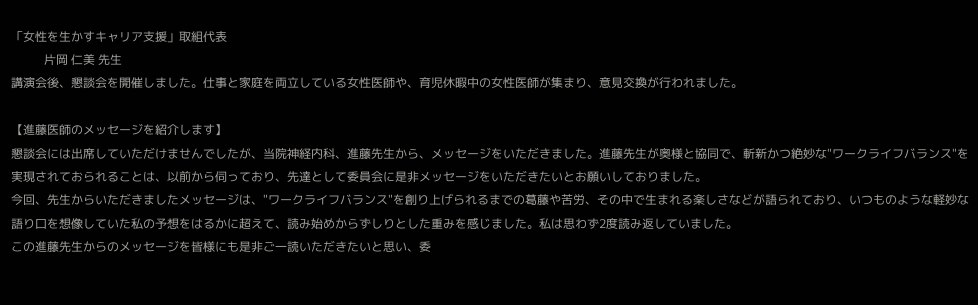「女性を生かすキャリア支援」取組代表
           片岡 仁美 先生
講演会後、懇談会を開催しました。仕事と家庭を両立している女性医師や、育児休暇中の女性医師が集まり、意見交換が行われました。

【進藤医師のメッセージを紹介します】
懇談会には出席していただけませんでしたが、当院神経内科、進藤先生から、メッセージをいただきました。進藤先生が奥様と協同で、斬新かつ絶妙な"ワークライフバランス"を実現されておられることは、以前から伺っており、先達として委員会に是非メッセージをいただきたいとお願いしておりました。
今回、先生からいただきましたメッセージは、"ワークライフバランス"を創り上げられるまでの葛藤や苦労、その中で生まれる楽しさなどが語られており、いつものような軽妙な語り口を想像していた私の予想をはるかに超えて、読み始めからずしりとした重みを感じました。私は思わず2度読み返していました。
この進藤先生からのメッセージを皆様にも是非ご一読いただきたいと思い、委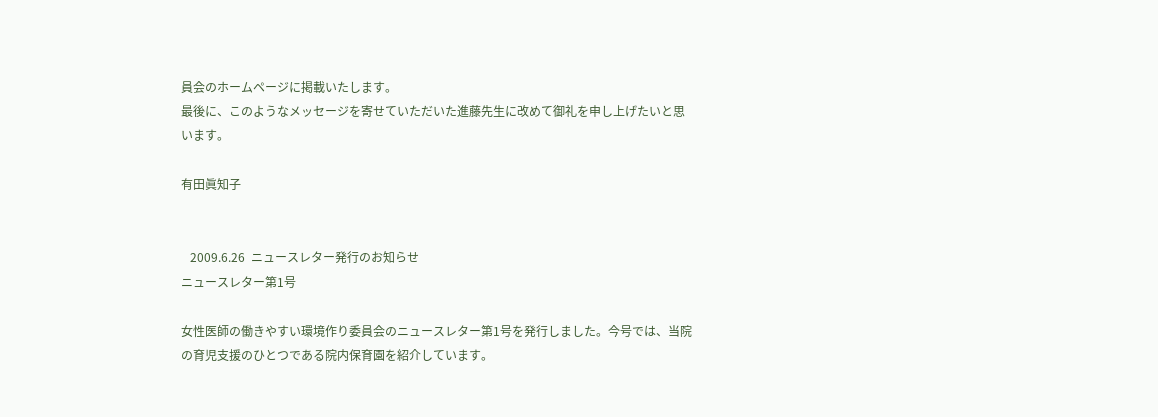員会のホームページに掲載いたします。
最後に、このようなメッセージを寄せていただいた進藤先生に改めて御礼を申し上げたいと思います。

有田眞知子


   2009.6.26  ニュースレター発行のお知らせ
ニュースレター第1号

女性医師の働きやすい環境作り委員会のニュースレター第1号を発行しました。今号では、当院の育児支援のひとつである院内保育園を紹介しています。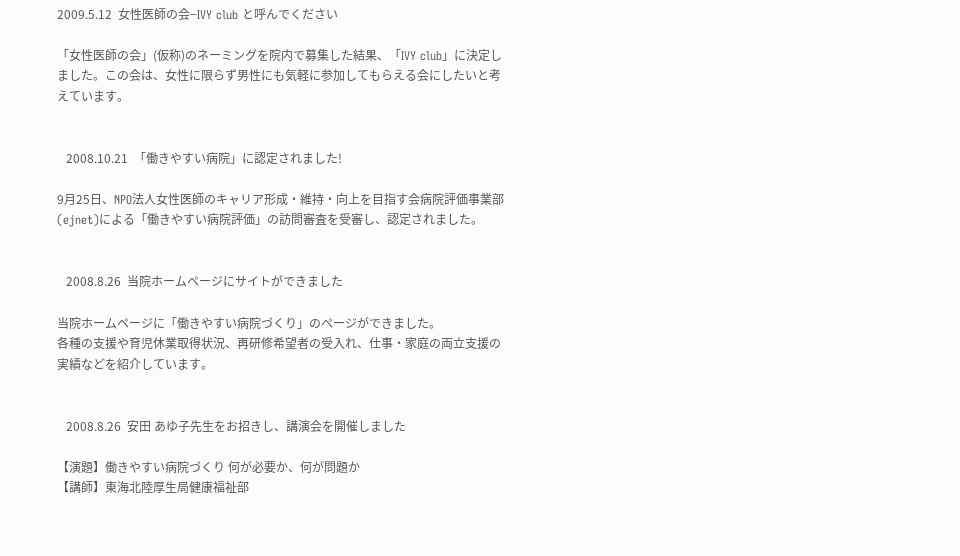2009.5.12  女性医師の会−IVY club と呼んでください

「女性医師の会」(仮称)のネーミングを院内で募集した結果、「IVY club」に決定しました。この会は、女性に限らず男性にも気軽に参加してもらえる会にしたいと考えています。


   2008.10.21  「働きやすい病院」に認定されました!

9月25日、NPO法人女性医師のキャリア形成・維持・向上を目指す会病院評価事業部(ejnet)による「働きやすい病院評価」の訪問審査を受審し、認定されました。


   2008.8.26  当院ホームページにサイトができました

当院ホームページに「働きやすい病院づくり」のページができました。
各種の支援や育児休業取得状況、再研修希望者の受入れ、仕事・家庭の両立支援の実績などを紹介しています。


   2008.8.26  安田 あゆ子先生をお招きし、講演会を開催しました

【演題】働きやすい病院づくり 何が必要か、何が問題か
【講師】東海北陸厚生局健康福祉部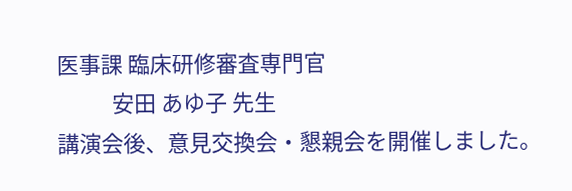医事課 臨床研修審査専門官
           安田 あゆ子 先生
講演会後、意見交換会・懇親会を開催しました。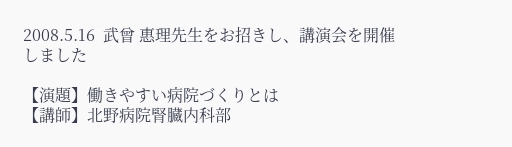2008.5.16  武曾 惠理先生をお招きし、講演会を開催しました

【演題】働きやすい病院づくりとは
【講師】北野病院腎臓内科部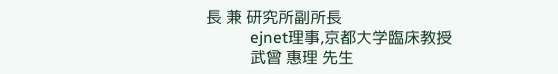長 兼 研究所副所長
           ejnet理事,京都大学臨床教授
           武曾 惠理 先生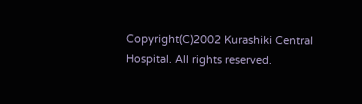Copyright(C)2002 Kurashiki Central Hospital. All rights reserved.